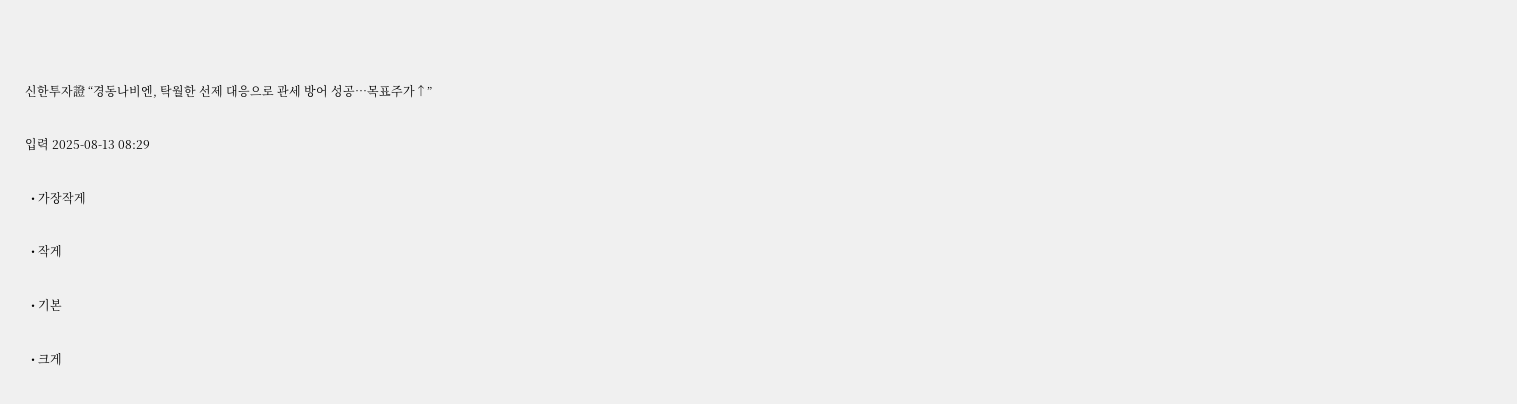신한투자證 “경동나비엔, 탁월한 선제 대응으로 관세 방어 성공⋯목표주가↑”

입력 2025-08-13 08:29

  • 가장작게

  • 작게

  • 기본

  • 크게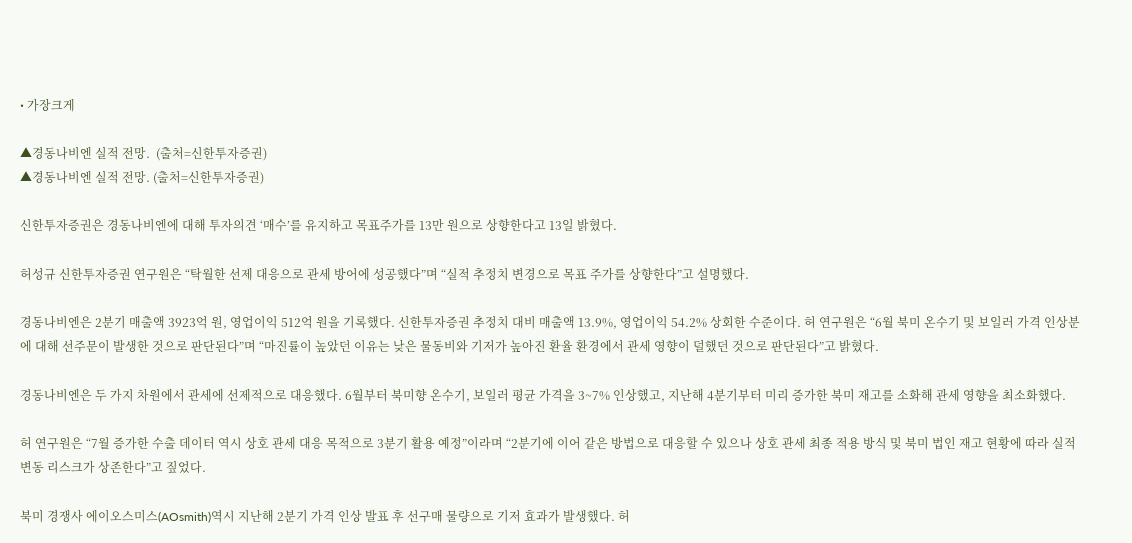• 가장크게

▲경동나비엔 실적 전망.  (출처=신한투자증권)
▲경동나비엔 실적 전망. (출처=신한투자증권)

신한투자증권은 경동나비엔에 대해 투자의견 ‘매수’를 유지하고 목표주가를 13만 원으로 상향한다고 13일 밝혔다.

허성규 신한투자증권 연구원은 “탁월한 선제 대응으로 관세 방어에 성공했다”며 “실적 추정치 변경으로 목표 주가를 상향한다”고 설명했다.

경동나비엔은 2분기 매출액 3923억 원, 영업이익 512억 원을 기록했다. 신한투자증권 추정치 대비 매출액 13.9%, 영업이익 54.2% 상회한 수준이다. 허 연구원은 “6월 북미 온수기 및 보일러 가격 인상분에 대해 선주문이 발생한 것으로 판단된다”며 “마진률이 높았던 이유는 낮은 물동비와 기저가 높아진 환율 환경에서 관세 영향이 덜했던 것으로 판단된다”고 밝혔다.

경동나비엔은 두 가지 차원에서 관세에 선제적으로 대응했다. 6월부터 북미향 온수기, 보일러 평균 가격을 3~7% 인상했고, 지난해 4분기부터 미리 증가한 북미 재고를 소화해 관세 영향을 최소화했다.

허 연구원은 “7월 증가한 수출 데이터 역시 상호 관세 대응 목적으로 3분기 활용 예정”이라며 “2분기에 이어 같은 방법으로 대응할 수 있으나 상호 관세 최종 적용 방식 및 북미 법인 재고 현황에 따라 실적 변동 리스크가 상존한다”고 짚었다.

북미 경쟁사 에이오스미스(AOsmith)역시 지난해 2분기 가격 인상 발표 후 선구매 물량으로 기저 효과가 발생했다. 허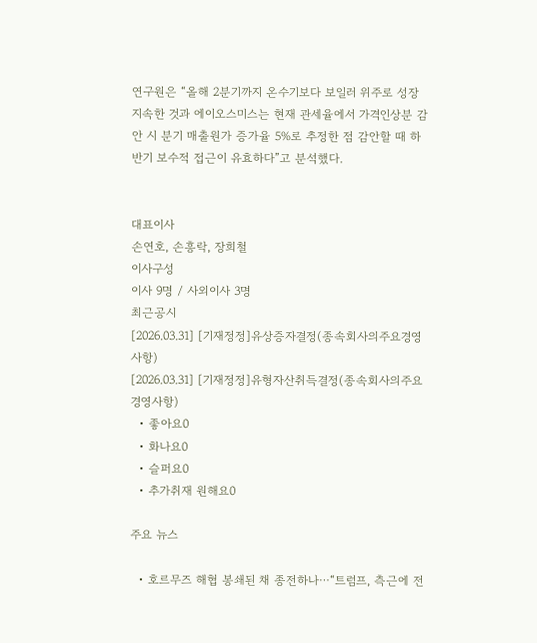연구원은 “올해 2분기까지 온수기보다 보일러 위주로 성장 지속한 것과 에이오스미스는 현재 관세율에서 가격인상분 감안 시 분기 매출원가 증가율 5%로 추정한 점 감안할 때 하반기 보수적 접근이 유효하다”고 분석했다.


대표이사
손연호, 손흥락, 장희철
이사구성
이사 9명 / 사외이사 3명
최근공시
[2026.03.31] [기재정정]유상증자결정(종속회사의주요경영사항)
[2026.03.31] [기재정정]유형자산취득결정(종속회사의주요경영사항)
  • 좋아요0
  • 화나요0
  • 슬퍼요0
  • 추가취재 원해요0

주요 뉴스

  • 호르무즈 해협 봉쇄된 채 종전하나⋯“트럼프, 측근에 전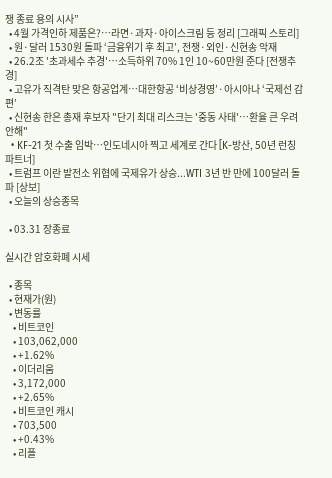쟁 종료 용의 시사”
  • 4월 가격인하 제품은?…라면·과자·아이스크림 등 정리 [그래픽 스토리]
  • 원·달러 1530원 돌파 ‘금융위기 후 최고’, 전쟁·외인·신현송 악재
  • 26.2조 '초과세수 추경'…소득하위 70% 1인 10~60만원 준다 [전쟁추경]
  • 고유가 직격탄 맞은 항공업계…대한항공 ‘비상경영’·아시아나 ‘국제선 감편’
  • 신현송 한은 총재 후보자 "단기 최대 리스크는 '중동 사태'⋯환율 큰 우려 안해"
  • KF-21 첫 수출 임박…인도네시아 찍고 세계로 간다 [K-방산, 50년 런칭 파트너]
  • 트럼프 이란 발전소 위협에 국제유가 상승...WTI 3년 반 만에 100달러 돌파 [상보]
  • 오늘의 상승종목

  • 03.31 장종료

실시간 암호화폐 시세

  • 종목
  • 현재가(원)
  • 변동률
    • 비트코인
    • 103,062,000
    • +1.62%
    • 이더리움
    • 3,172,000
    • +2.65%
    • 비트코인 캐시
    • 703,500
    • +0.43%
    • 리플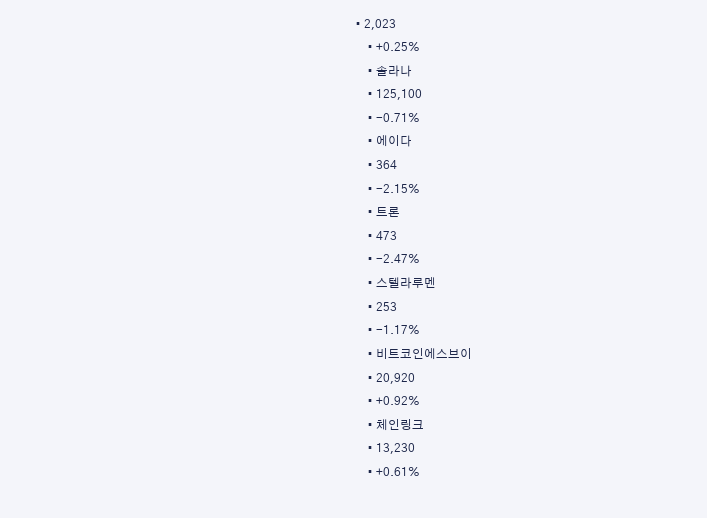• 2,023
    • +0.25%
    • 솔라나
    • 125,100
    • -0.71%
    • 에이다
    • 364
    • -2.15%
    • 트론
    • 473
    • -2.47%
    • 스텔라루멘
    • 253
    • -1.17%
    • 비트코인에스브이
    • 20,920
    • +0.92%
    • 체인링크
    • 13,230
    • +0.61%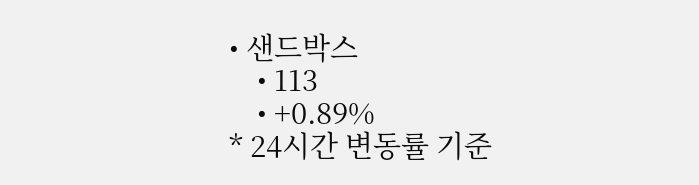• 샌드박스
    • 113
    • +0.89%
* 24시간 변동률 기준